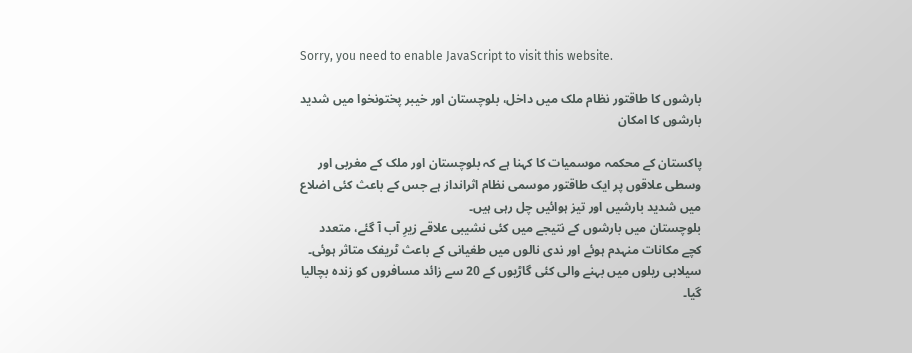Sorry, you need to enable JavaScript to visit this website.

بارشوں کا طاقتور نظام ملک میں داخل، بلوچستان اور خیبر پختونخوا میں شدید بارشوں کا امکان

پاکستان کے محکمہ موسمیات کا کہنا ہے کہ بلوچستان اور ملک کے مغربی اور وسطی علاقوں پر ایک طاقتور موسمی نظام اثرانداز ہے جس کے باعث کئی اضلاع میں شدید بارشیں اور تیز ہوائیں چل رہی ہیں۔
بلوچستان میں بارشوں کے نتیجے میں کئی نشیبی علاقے زیرِ آب آ گئے، متعدد کچے مکانات منہدم ہوئے اور ندی نالوں میں طغیانی کے باعث ٹریفک متاثر ہوئی۔ سیلابی ریلوں میں بہنے والی کئی گاڑیوں کے 20 سے زائد مسافروں کو زندہ بچالیا گیا۔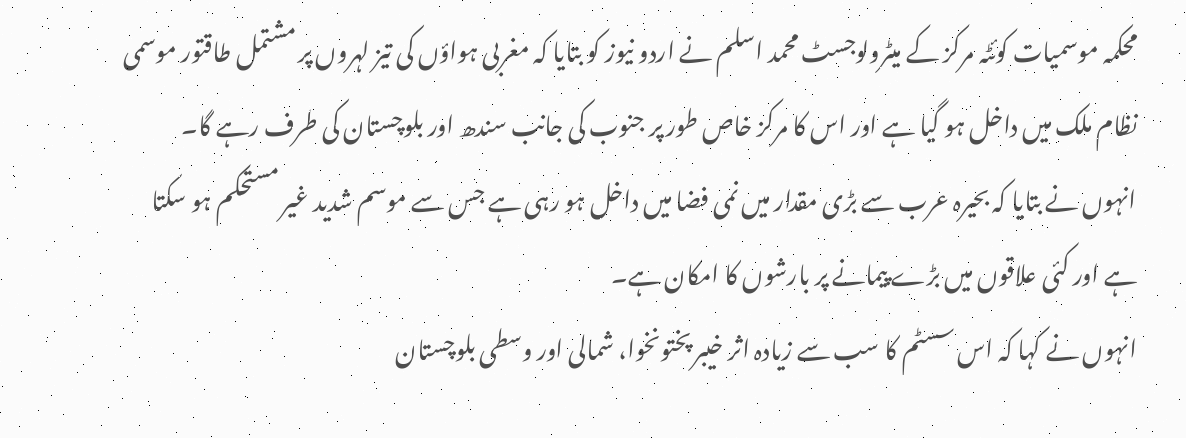محکمہ موسمیات کوئٹہ مرکز کے میٹرولوجسٹ محمد اسلم نے اردو نیوز کو بتایا کہ مغربی ہواؤں کی تیز لہروں پر مشتمل طاقتور موسمی نظام ملک میں داخل ہو گیا ہے اور اس کا مرکز خاص طور پر جنوب کی جانب سندھ اور بلوچستان کی طرف رہے گا۔
انہوں نے بتایا کہ بحیرہ عرب سے بڑی مقدار میں نمی فضا میں داخل ہو رہی ہے جس سے موسم شدید غیر مستحکم ہو سکتا ہے اور کئی علاقوں میں بڑے پیمانے پر بارشوں کا امکان ہے۔
انہوں نے کہا کہ اس سسٹم کا سب سے زیادہ اثر خیبر پختونخوا، شمالی اور وسطی بلوچستان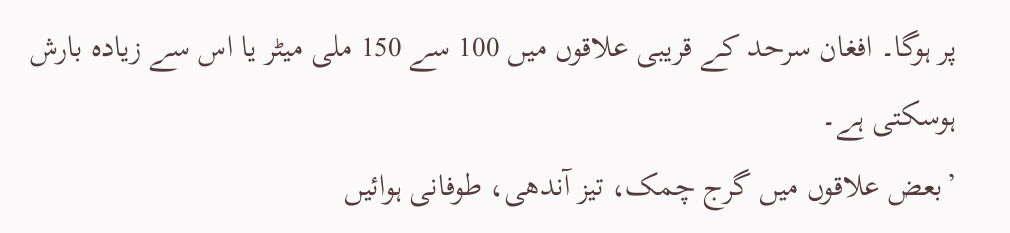پر ہوگا۔ افغان سرحد کے قریبی علاقوں میں 100 سے 150 ملی میٹر یا اس سے زیادہ بارش ہوسکتی ہے۔
’بعض علاقوں میں گرج چمک، تیز آندھی، طوفانی ہوائیں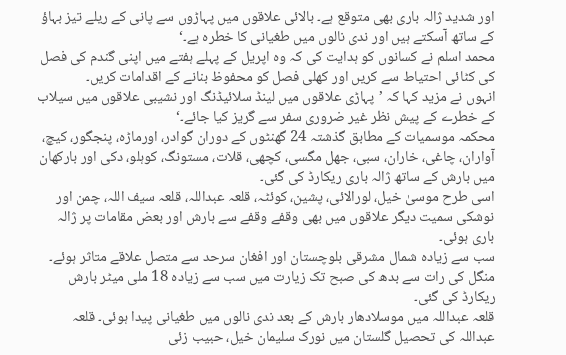اور شدید ژالہ باری بھی متوقع ہے۔ بالائی علاقوں میں پہاڑوں سے پانی کے ریلے تیز بہاؤ کے ساتھ آسکتے ہیں اور ندی نالوں میں طغیانی کا خطرہ ہے۔‘
محمد اسلم نے کسانوں کو ہدایت کی کہ وہ اپریل کے پہلے ہفتے میں اپنی گندم کی فصل کی کٹائی احتیاط سے کریں اور کھلی فصل کو محفوظ بنانے کے اقدامات کریں۔
انہوں نے مزید کہا کہ ’پہاڑی علاقوں میں لینڈ سلائیڈنگ اور نشیبی علاقوں میں سیلاب کے خطرے کے پیش نظر غیر ضروری سفر سے گریز کیا جائے۔‘
محکمہ موسمیات کے مطابق گذشتہ 24 گھنٹوں کے دوران گوادر، اورماڑہ، پنجگور، کیچ، آواران، چاغی، خاران، سبی، جھل مگسی، کچھی، قلات، مستونگ، کوہلو، دکی اور بارکھان میں بارش کے ساتھ ژالہ باری ریکارڈ کی گئی۔
اسی طرح موسیٰ خیل، لورالائی، پشین، کوئٹہ، قلعہ عبداللہ، قلعہ سیف اللہ، چمن اور نوشکی سمیت دیگر علاقوں میں بھی وقفے وقفے سے بارش اور بعض مقامات پر ژالہ باری ہوئی۔
سب سے زیادہ شمال مشرقی بلوچستان اور افغان سرحد سے متصل علاقے متاثر ہوئے۔ منگل کی رات سے بدھ کی صبح تک زیارت میں سب سے زیادہ 18 ملی میٹر بارش ریکارڈ کی گئی۔
قلعہ عبداللہ میں موسلادھار بارش کے بعد ندی نالوں میں طغیانی پیدا ہوئی۔ قلعہ عبداللہ کی تحصیل گلستان میں نورک سلیمان خیل، حبیب زئی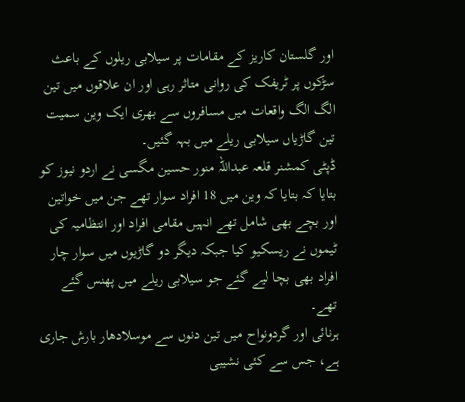اور گلستان کاریز کے مقامات پر سیلابی ریلوں کے باعث سڑکوں پر ٹریفک کی روانی متاثر رہی اور ان علاقوں میں تین الگ الگ واقعات میں مسافروں سے بھری ایک وین سمیت تین گاڑیاں سیلابی ریلے میں بہہ گئیں۔
ڈپٹی کمشنر قلعہ عبداللہ منور حسین مگسی نے اردو نیوز کو بتایا کہ بتایا کہ وین میں 18 افراد سوار تھے جن میں خواتین اور بچے بھی شامل تھے انہیں مقامی افراد اور انتظامیہ کی ٹیموں نے ریسکیو کیا جبکہ دیگر دو گاڑیوں میں سوار چار افراد بھی بچا لیے گئے جو سیلابی ریلے میں پھنس گئے تھے۔
ہرنائی اور گردونواح میں تین دنوں سے موسلادھار بارش جاری ہے، جس سے کئی نشیبی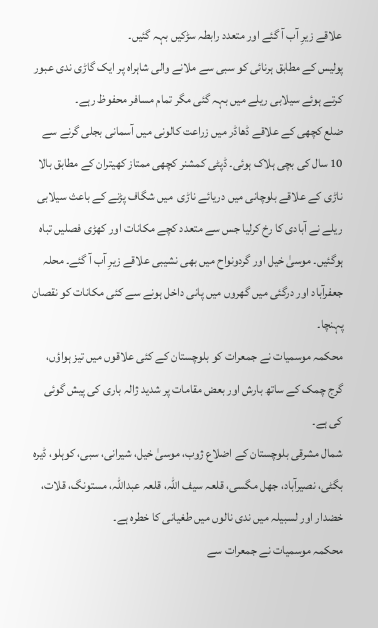علاقے زیرِ آب آ گئے اور متعدد رابطہ سڑکیں بہہ گئیں۔
پولیس کے مطابق ہرنائی کو سبی سے ملانے والی شاہراہ پر ایک گاڑی ندی عبور کرتے ہوئے سیلابی ریلے میں بہہ گئی مگر تمام مسافر محفوظ رہے۔
ضلع کچھی کے علاقے ڈھاڈر میں زراعت کالونی میں آسمانی بجلی گرنے سے 10 سال کی بچی ہلاک ہوئی۔ ڈپٹی کمشنر کچھی ممتاز کھیتران کے مطابق بالا ناڑی کے علاقے بلوچانی میں دریائے ناڑی  میں شگاف پڑنے کے باعث سیلابی ریلے نے آبادی کا رخ کرلیا جس سے متعدد کچے مکانات اور کھڑی فصلیں تباہ  ہوگئیں۔ موسیٰ خیل اور گردونواح میں بھی نشیبی علاقے زیرِ آب آ گئے۔ محلہ جعفرآباد اور درگئی میں گھروں میں پانی داخل ہونے سے کئی مکانات کو نقصان پہنچا۔
محکمہ موسمیات نے جمعرات کو بلوچستان کے کئی علاقوں میں تیز ہواؤں، گرج چمک کے ساتھ بارش اور بعض مقامات پر شدید ژالہ باری کی پیش گوئی کی ہے۔
شمال مشرقی بلوچستان کے اضلاع ژوب، موسیٰ خیل، شیرانی، سبی، کوہلو، ڈیرہ بگٹی، نصیرآباد، جھل مگسی، قلعہ سیف اللہ، قلعہ عبداللہ، مستونگ، قلات، خضدار اور لسبیلہ میں ندی نالوں میں طغیانی کا خطرہ ہے۔
محکمہ موسمیات نے جمعرات سے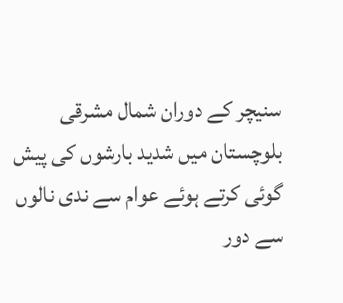سنیچر کے دوران شمال مشرقی بلوچستان میں شدید بارشوں کی پیش گوئی کرتے ہوئے عوام سے ندی نالوں سے دور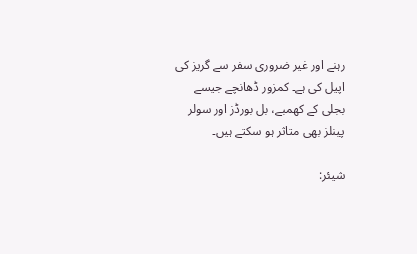رہنے اور غیر ضروری سفر سے گریز کی اپیل کی ہے۔ کمزور ڈھانچے جیسے بجلی کے کھمبے، بل بورڈز اور سولر پینلز بھی متاثر ہو سکتے ہیں۔

شیئر: